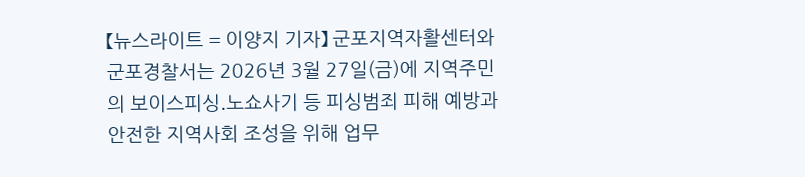【뉴스라이트 = 이양지 기자】 군포지역자활센터와 군포경찰서는 2026년 3월 27일(금)에 지역주민의 보이스피싱․노쇼사기 등 피싱범죄 피해 예방과 안전한 지역사회 조성을 위해 업무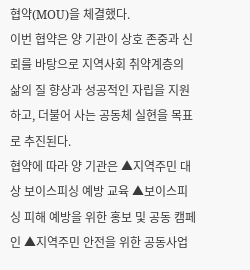협약(MOU)을 체결했다.
이번 협약은 양 기관이 상호 존중과 신뢰를 바탕으로 지역사회 취약계층의 삶의 질 향상과 성공적인 자립을 지원하고, 더불어 사는 공동체 실현을 목표로 추진된다.
협약에 따라 양 기관은 ▲지역주민 대상 보이스피싱 예방 교육 ▲보이스피싱 피해 예방을 위한 홍보 및 공동 캠페인 ▲지역주민 안전을 위한 공동사업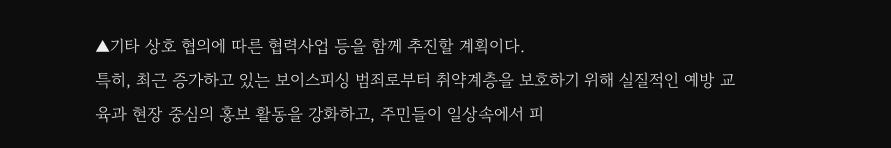▲기타 상호 협의에 따른 협력사업 등을 함께 추진할 계획이다.
특히, 최근 증가하고 있는 보이스피싱 범죄로부터 취약계층을 보호하기 위해 실질적인 예방 교육과 현장 중심의 홍보 활동을 강화하고, 주민들이 일상속에서 피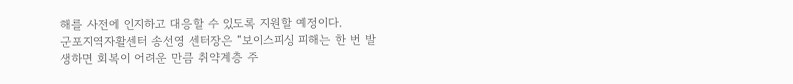해를 사전에 인지하고 대응할 수 있도록 지원할 예정이다.
군포지역자활센터 송선영 센터장은 “보이스피싱 피해는 한 번 발생하면 회복이 어려운 만큼 취약계층 주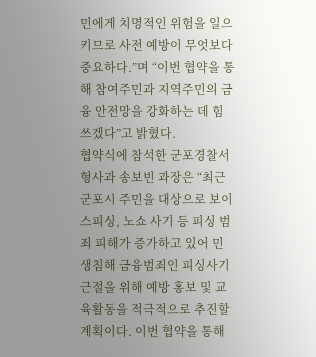민에게 치명적인 위험을 일으키므로 사전 예방이 무엇보다 중요하다.”며 “이번 협약을 통해 참여주민과 지역주민의 금융 안전망을 강화하는 데 힘쓰겠다”고 밝혔다.
협약식에 참석한 군포경찰서 형사과 송보빈 과장은 “최근 군포시 주민을 대상으로 보이스피싱, 노쇼 사기 등 피싱 범죄 피해가 증가하고 있어 민생침해 금융범죄인 피싱사기 근절을 위해 예방 홍보 및 교육활동을 적극적으로 추진할 계획이다. 이번 협약을 통해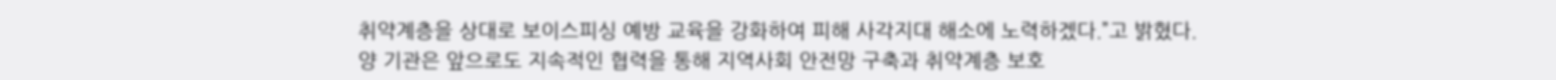취약계층을 상대로 보이스피싱 예방 교육을 강화하여 피해 사각지대 해소에 노력하겠다.”고 밝혔다.
양 기관은 앞으로도 지속적인 협력을 통해 지역사회 안전망 구축과 취약계층 보호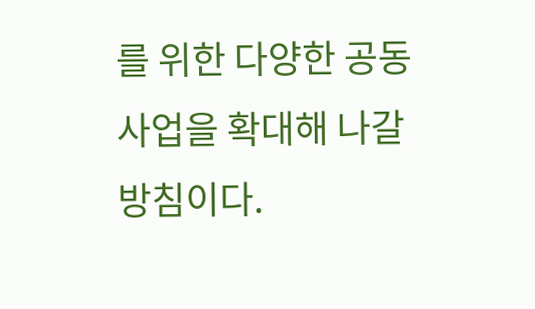를 위한 다양한 공동사업을 확대해 나갈 방침이다.